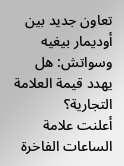تعاون جديد بين أوديمار بيغيه وسواتش: هل يهدد قيمة العلامة التجارية؟
أعلنت علامة الساعات الفاخرة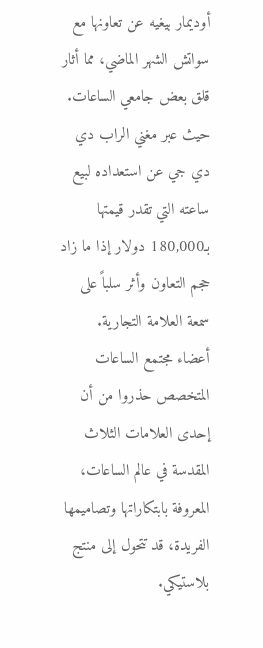أوديمار بيغيه عن تعاونها مع سواتش الشهر الماضي، مما أثار قلق بعض جامعي الساعات. حيث عبر مغني الراب دي دي جي عن استعداده لبيع ساعته التي تقدر قيمتها بـ180,000 دولار إذا ما زاد حجم التعاون وأثر سلباً على سمعة العلامة التجارية.
أعضاء مجتمع الساعات المتخصص حذروا من أن إحدى العلامات الثلاث المقدسة في عالم الساعات، المعروفة بابتكاراتها وتصاميمها الفريدة، قد تتحول إلى منتج بلاستيكي.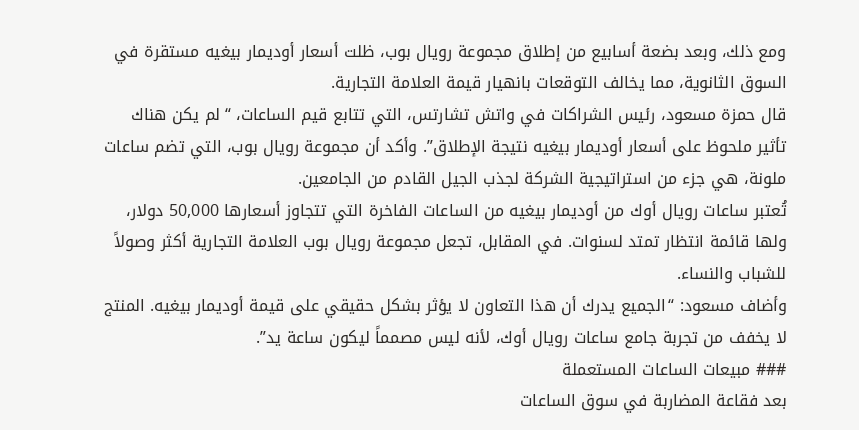ومع ذلك، وبعد بضعة أسابيع من إطلاق مجموعة رويال بوب، ظلت أسعار أوديمار بيغيه مستقرة في السوق الثانوية، مما يخالف التوقعات بانهيار قيمة العلامة التجارية.
قال حمزة مسعود، رئيس الشراكات في واتش تشارتس، التي تتابع قيم الساعات، “لم يكن هناك تأثير ملحوظ على أسعار أوديمار بيغيه نتيجة الإطلاق”. وأكد أن مجموعة رويال بوب، التي تضم ساعات ملونة، هي جزء من استراتيجية الشركة لجذب الجيل القادم من الجامعين.
تُعتبر ساعات رويال أوك من أوديمار بيغيه من الساعات الفاخرة التي تتجاوز أسعارها 50,000 دولار، ولها قائمة انتظار تمتد لسنوات. في المقابل، تجعل مجموعة رويال بوب العلامة التجارية أكثر وصولاً للشباب والنساء.
وأضاف مسعود: “الجميع يدرك أن هذا التعاون لا يؤثر بشكل حقيقي على قيمة أوديمار بيغيه. المنتج لا يخفف من تجربة جامع ساعات رويال أوك، لأنه ليس مصمماً ليكون ساعة يد”.
### مبيعات الساعات المستعملة
بعد فقاعة المضاربة في سوق الساعات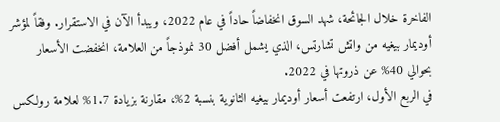الفاخرة خلال الجائحة، شهد السوق انخفاضاً حاداً في عام 2022، ويبدأ الآن في الاستقرار. وفقاً لمؤشر أوديمار بيغيه من واتش تشارتس، الذي يشمل أفضل 30 نموذجاً من العلامة، انخفضت الأسعار بحوالي 40% عن ذروتها في 2022.
في الربع الأول، ارتفعت أسعار أوديمار بيغيه الثانوية بنسبة 2%، مقارنة بزيادة 1.7% لعلامة رولكس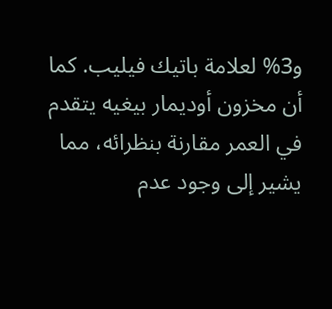و3% لعلامة باتيك فيليب. كما أن مخزون أوديمار بيغيه يتقدم في العمر مقارنة بنظرائه، مما يشير إلى وجود عدم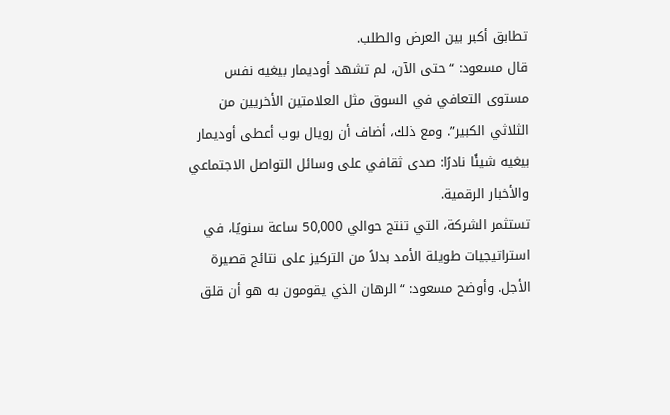تطابق أكبر بين العرض والطلب.
قال مسعود: “حتى الآن، لم تشهد أوديمار بيغيه نفس مستوى التعافي في السوق مثل العلامتين الأخريين من الثلاثي الكبير”. ومع ذلك، أضاف أن رويال بوب أعطى أوديمار بيغيه شيئًا نادرًا: صدى ثقافي على وسائل التواصل الاجتماعي والأخبار الرقمية.
تستثمر الشركة، التي تنتج حوالي 50,000 ساعة سنويًا، في استراتيجيات طويلة الأمد بدلاً من التركيز على نتائج قصيرة الأجل. وأوضح مسعود: “الرهان الذي يقومون به هو أن قلق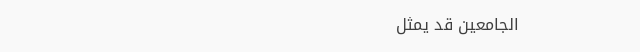الجامعين قد يمثل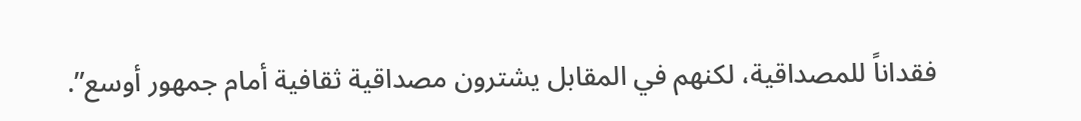فقداناً للمصداقية، لكنهم في المقابل يشترون مصداقية ثقافية أمام جمهور أوسع”.